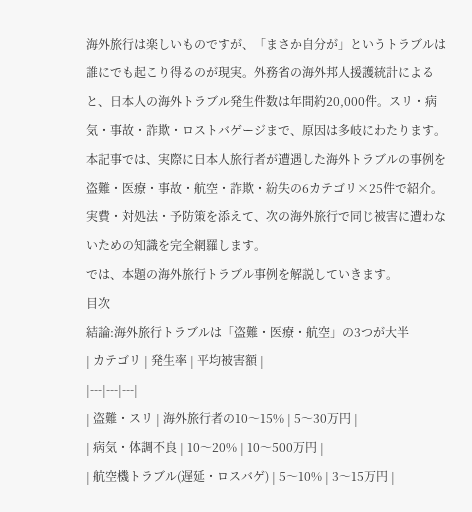海外旅行は楽しいものですが、「まさか自分が」というトラブルは誰にでも起こり得るのが現実。外務省の海外邦人援護統計によると、日本人の海外トラブル発生件数は年間約20,000件。スリ・病気・事故・詐欺・ロストバゲージまで、原因は多岐にわたります。
本記事では、実際に日本人旅行者が遭遇した海外トラブルの事例を盗難・医療・事故・航空・詐欺・紛失の6カテゴリ×25件で紹介。実費・対処法・予防策を添えて、次の海外旅行で同じ被害に遭わないための知識を完全網羅します。
では、本題の海外旅行トラブル事例を解説していきます。
目次
結論:海外旅行トラブルは「盗難・医療・航空」の3つが大半
| カテゴリ | 発生率 | 平均被害額 |
|---|---|---|
| 盗難・スリ | 海外旅行者の10〜15% | 5〜30万円 |
| 病気・体調不良 | 10〜20% | 10〜500万円 |
| 航空機トラブル(遅延・ロスバゲ) | 5〜10% | 3〜15万円 |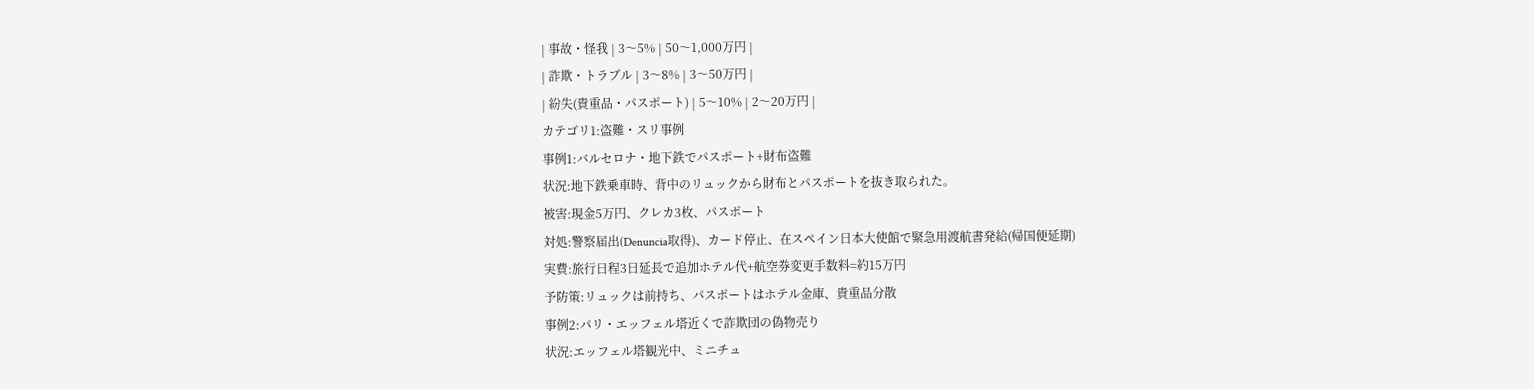| 事故・怪我 | 3〜5% | 50〜1,000万円 |
| 詐欺・トラブル | 3〜8% | 3〜50万円 |
| 紛失(貴重品・パスポート) | 5〜10% | 2〜20万円 |
カテゴリ1:盗難・スリ事例
事例1:バルセロナ・地下鉄でパスポート+財布盗難
状況:地下鉄乗車時、背中のリュックから財布とパスポートを抜き取られた。
被害:現金5万円、クレカ3枚、パスポート
対処:警察届出(Denuncia取得)、カード停止、在スペイン日本大使館で緊急用渡航書発給(帰国便延期)
実費:旅行日程3日延長で追加ホテル代+航空券変更手数料=約15万円
予防策:リュックは前持ち、パスポートはホテル金庫、貴重品分散
事例2:パリ・エッフェル塔近くで詐欺団の偽物売り
状況:エッフェル塔観光中、ミニチュ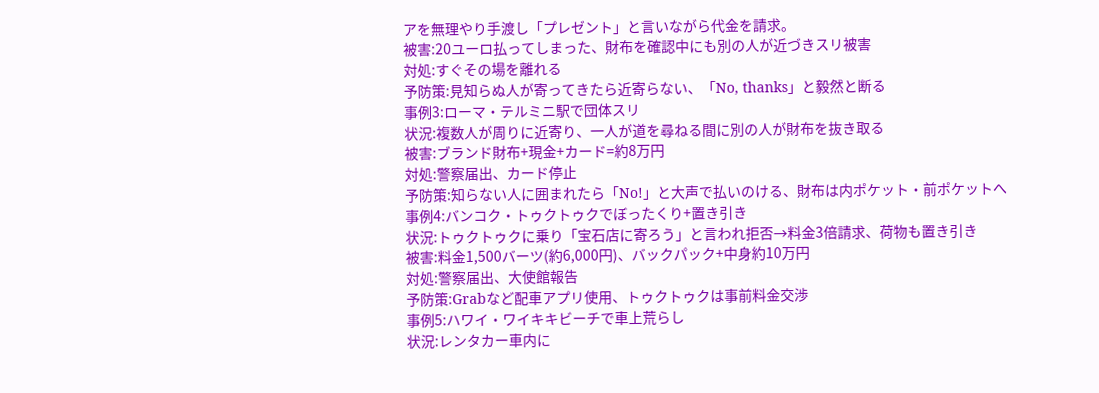アを無理やり手渡し「プレゼント」と言いながら代金を請求。
被害:20ユーロ払ってしまった、財布を確認中にも別の人が近づきスリ被害
対処:すぐその場を離れる
予防策:見知らぬ人が寄ってきたら近寄らない、「No, thanks」と毅然と断る
事例3:ローマ・テルミニ駅で団体スリ
状況:複数人が周りに近寄り、一人が道を尋ねる間に別の人が財布を抜き取る
被害:ブランド財布+現金+カード=約8万円
対処:警察届出、カード停止
予防策:知らない人に囲まれたら「No!」と大声で払いのける、財布は内ポケット・前ポケットへ
事例4:バンコク・トゥクトゥクでぼったくり+置き引き
状況:トゥクトゥクに乗り「宝石店に寄ろう」と言われ拒否→料金3倍請求、荷物も置き引き
被害:料金1,500バーツ(約6,000円)、バックパック+中身約10万円
対処:警察届出、大使館報告
予防策:Grabなど配車アプリ使用、トゥクトゥクは事前料金交渉
事例5:ハワイ・ワイキキビーチで車上荒らし
状況:レンタカー車内に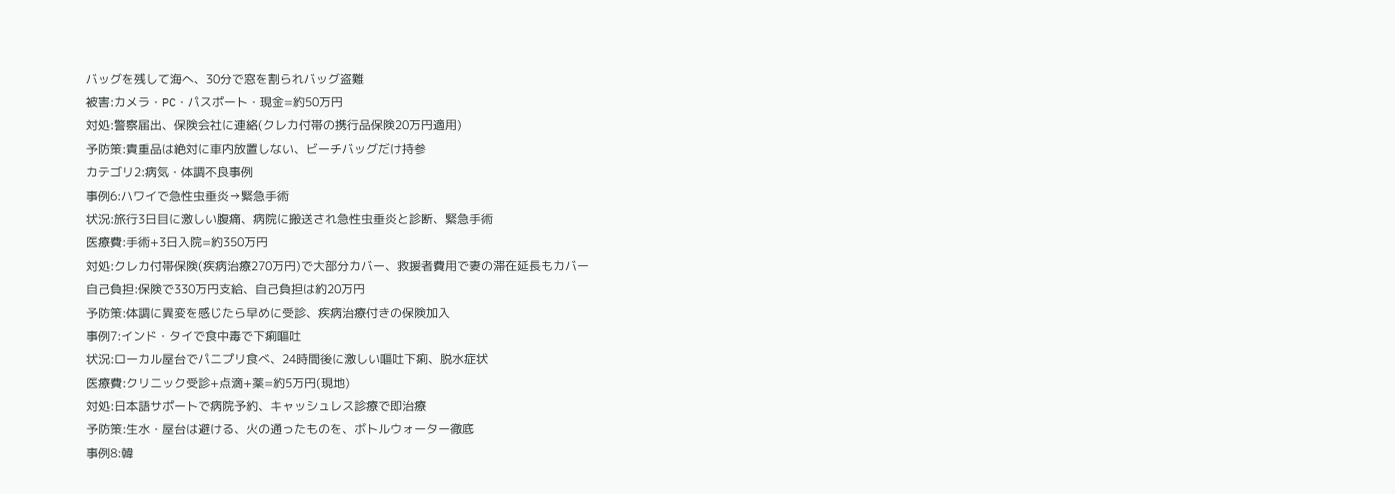バッグを残して海へ、30分で窓を割られバッグ盗難
被害:カメラ・PC・パスポート・現金=約50万円
対処:警察届出、保険会社に連絡(クレカ付帯の携行品保険20万円適用)
予防策:貴重品は絶対に車内放置しない、ビーチバッグだけ持参
カテゴリ2:病気・体調不良事例
事例6:ハワイで急性虫垂炎→緊急手術
状況:旅行3日目に激しい腹痛、病院に搬送され急性虫垂炎と診断、緊急手術
医療費:手術+3日入院=約350万円
対処:クレカ付帯保険(疾病治療270万円)で大部分カバー、救援者費用で妻の滞在延長もカバー
自己負担:保険で330万円支給、自己負担は約20万円
予防策:体調に異変を感じたら早めに受診、疾病治療付きの保険加入
事例7:インド・タイで食中毒で下痢嘔吐
状況:ローカル屋台でパニプリ食べ、24時間後に激しい嘔吐下痢、脱水症状
医療費:クリニック受診+点滴+薬=約5万円(現地)
対処:日本語サポートで病院予約、キャッシュレス診療で即治療
予防策:生水・屋台は避ける、火の通ったものを、ボトルウォーター徹底
事例8:韓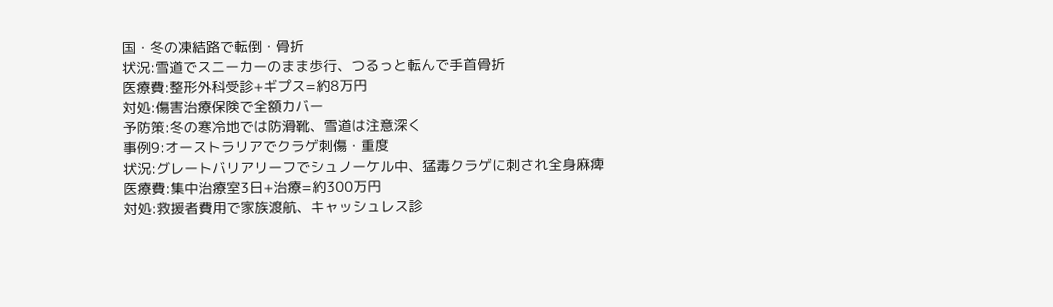国・冬の凍結路で転倒・骨折
状況:雪道でスニーカーのまま歩行、つるっと転んで手首骨折
医療費:整形外科受診+ギプス=約8万円
対処:傷害治療保険で全額カバー
予防策:冬の寒冷地では防滑靴、雪道は注意深く
事例9:オーストラリアでクラゲ刺傷・重度
状況:グレートバリアリーフでシュノーケル中、猛毒クラゲに刺され全身麻痺
医療費:集中治療室3日+治療=約300万円
対処:救援者費用で家族渡航、キャッシュレス診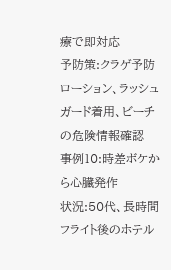療で即対応
予防策:クラゲ予防ローション、ラッシュガード着用、ビーチの危険情報確認
事例10:時差ボケから心臓発作
状況:50代、長時間フライト後のホテル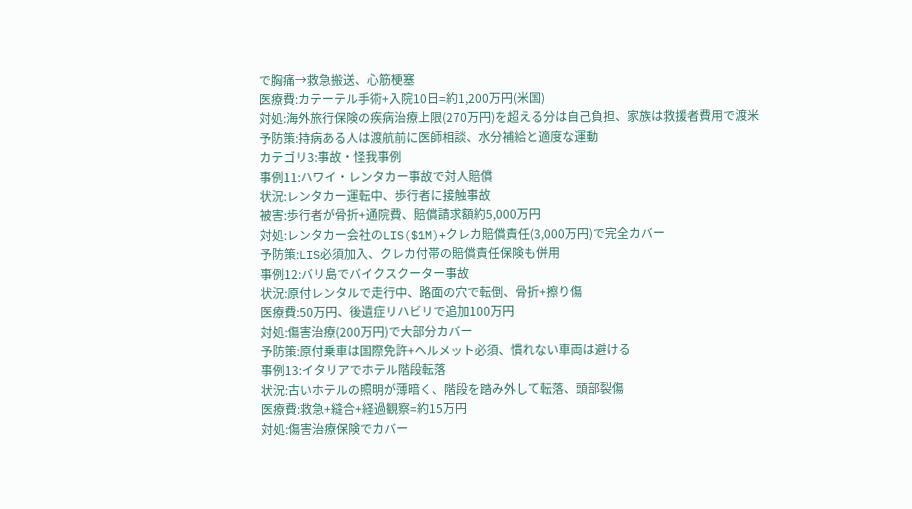で胸痛→救急搬送、心筋梗塞
医療費:カテーテル手術+入院10日=約1,200万円(米国)
対処:海外旅行保険の疾病治療上限(270万円)を超える分は自己負担、家族は救援者費用で渡米
予防策:持病ある人は渡航前に医師相談、水分補給と適度な運動
カテゴリ3:事故・怪我事例
事例11:ハワイ・レンタカー事故で対人賠償
状況:レンタカー運転中、歩行者に接触事故
被害:歩行者が骨折+通院費、賠償請求額約5,000万円
対処:レンタカー会社のLIS($1M)+クレカ賠償責任(3,000万円)で完全カバー
予防策:LIS必須加入、クレカ付帯の賠償責任保険も併用
事例12:バリ島でバイクスクーター事故
状況:原付レンタルで走行中、路面の穴で転倒、骨折+擦り傷
医療費:50万円、後遺症リハビリで追加100万円
対処:傷害治療(200万円)で大部分カバー
予防策:原付乗車は国際免許+ヘルメット必須、慣れない車両は避ける
事例13:イタリアでホテル階段転落
状況:古いホテルの照明が薄暗く、階段を踏み外して転落、頭部裂傷
医療費:救急+縫合+経過観察=約15万円
対処:傷害治療保険でカバー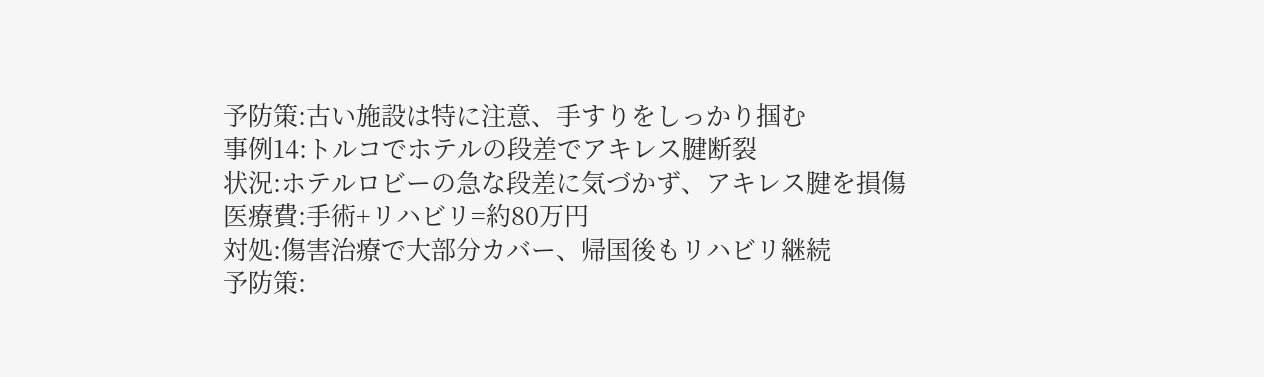予防策:古い施設は特に注意、手すりをしっかり掴む
事例14:トルコでホテルの段差でアキレス腱断裂
状況:ホテルロビーの急な段差に気づかず、アキレス腱を損傷
医療費:手術+リハビリ=約80万円
対処:傷害治療で大部分カバー、帰国後もリハビリ継続
予防策: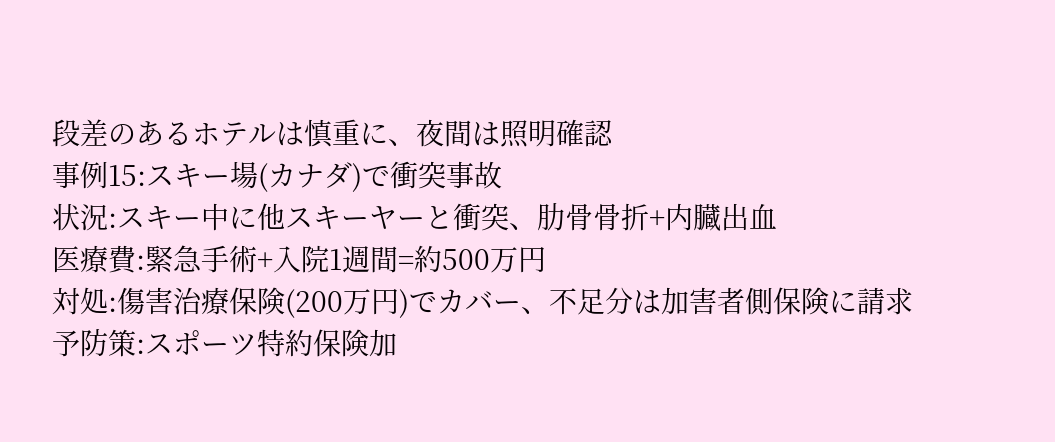段差のあるホテルは慎重に、夜間は照明確認
事例15:スキー場(カナダ)で衝突事故
状況:スキー中に他スキーヤーと衝突、肋骨骨折+内臓出血
医療費:緊急手術+入院1週間=約500万円
対処:傷害治療保険(200万円)でカバー、不足分は加害者側保険に請求
予防策:スポーツ特約保険加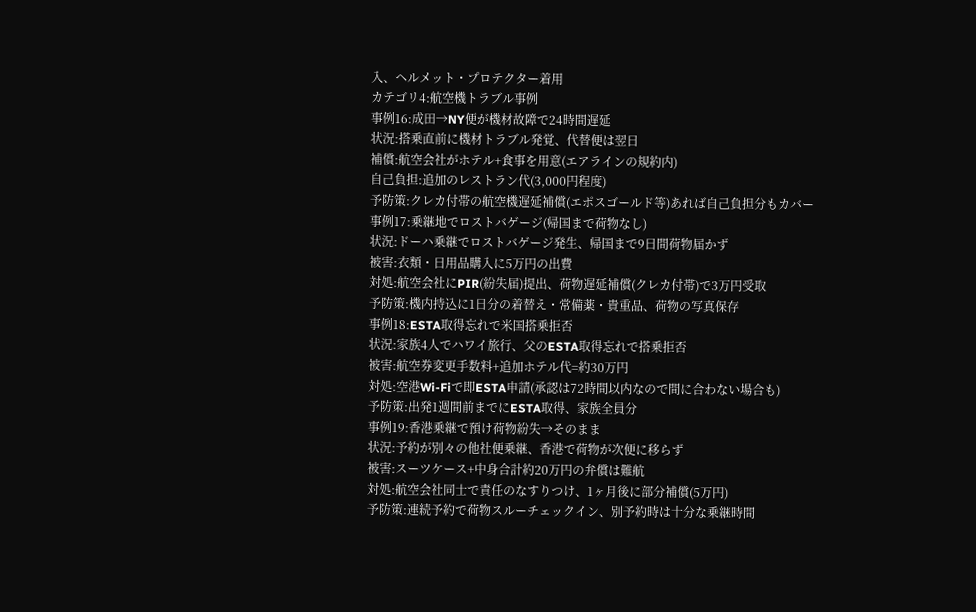入、ヘルメット・プロテクター着用
カテゴリ4:航空機トラブル事例
事例16:成田→NY便が機材故障で24時間遅延
状況:搭乗直前に機材トラブル発覚、代替便は翌日
補償:航空会社がホテル+食事を用意(エアラインの規約内)
自己負担:追加のレストラン代(3,000円程度)
予防策:クレカ付帯の航空機遅延補償(エポスゴールド等)あれば自己負担分もカバー
事例17:乗継地でロストバゲージ(帰国まで荷物なし)
状況:ドーハ乗継でロストバゲージ発生、帰国まで9日間荷物届かず
被害:衣類・日用品購入に5万円の出費
対処:航空会社にPIR(紛失届)提出、荷物遅延補償(クレカ付帯)で3万円受取
予防策:機内持込に1日分の着替え・常備薬・貴重品、荷物の写真保存
事例18:ESTA取得忘れで米国搭乗拒否
状況:家族4人でハワイ旅行、父のESTA取得忘れで搭乗拒否
被害:航空券変更手数料+追加ホテル代=約30万円
対処:空港Wi-Fiで即ESTA申請(承認は72時間以内なので間に合わない場合も)
予防策:出発1週間前までにESTA取得、家族全員分
事例19:香港乗継で預け荷物紛失→そのまま
状況:予約が別々の他社便乗継、香港で荷物が次便に移らず
被害:スーツケース+中身合計約20万円の弁償は難航
対処:航空会社同士で責任のなすりつけ、1ヶ月後に部分補償(5万円)
予防策:連続予約で荷物スルーチェックイン、別予約時は十分な乗継時間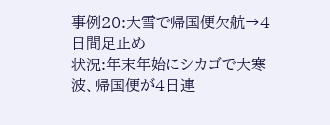事例20:大雪で帰国便欠航→4日間足止め
状況:年末年始にシカゴで大寒波、帰国便が4日連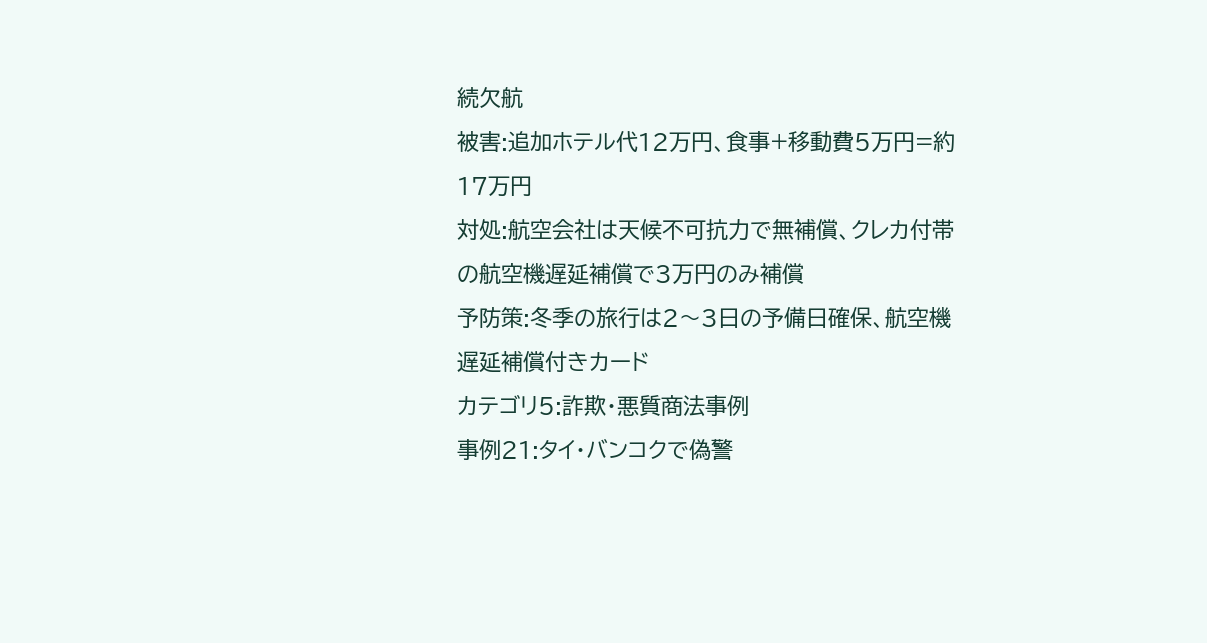続欠航
被害:追加ホテル代12万円、食事+移動費5万円=約17万円
対処:航空会社は天候不可抗力で無補償、クレカ付帯の航空機遅延補償で3万円のみ補償
予防策:冬季の旅行は2〜3日の予備日確保、航空機遅延補償付きカード
カテゴリ5:詐欺・悪質商法事例
事例21:タイ・バンコクで偽警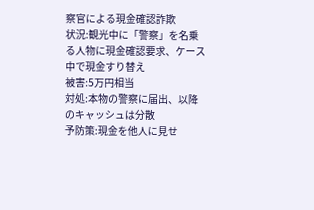察官による現金確認詐欺
状況:観光中に「警察」を名乗る人物に現金確認要求、ケース中で現金すり替え
被害:5万円相当
対処:本物の警察に届出、以降のキャッシュは分散
予防策:現金を他人に見せ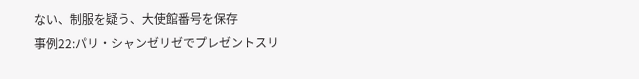ない、制服を疑う、大使館番号を保存
事例22:パリ・シャンゼリゼでプレゼントスリ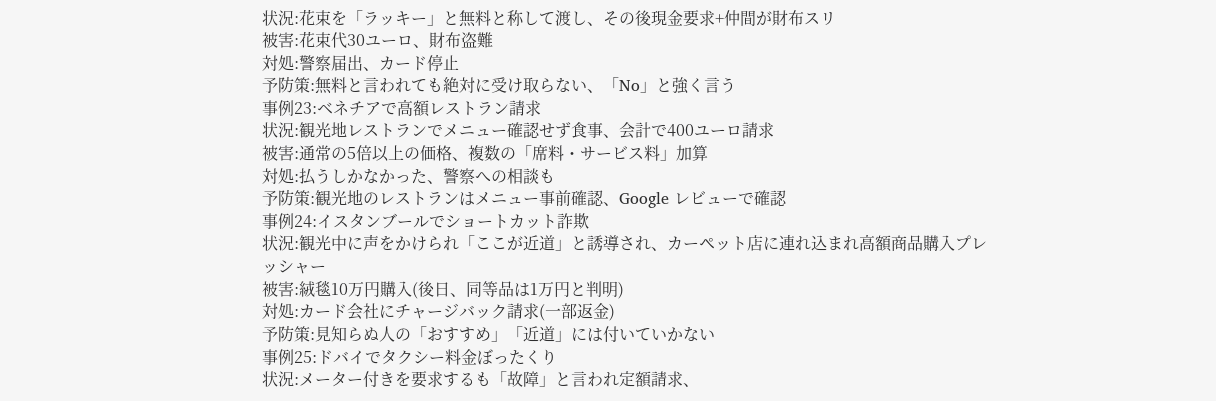状況:花束を「ラッキー」と無料と称して渡し、その後現金要求+仲間が財布スリ
被害:花束代30ユーロ、財布盗難
対処:警察届出、カード停止
予防策:無料と言われても絶対に受け取らない、「No」と強く言う
事例23:ベネチアで高額レストラン請求
状況:観光地レストランでメニュー確認せず食事、会計で400ユーロ請求
被害:通常の5倍以上の価格、複数の「席料・サービス料」加算
対処:払うしかなかった、警察への相談も
予防策:観光地のレストランはメニュー事前確認、Google レビューで確認
事例24:イスタンブールでショートカット詐欺
状況:観光中に声をかけられ「ここが近道」と誘導され、カーペット店に連れ込まれ高額商品購入プレッシャー
被害:絨毯10万円購入(後日、同等品は1万円と判明)
対処:カード会社にチャージバック請求(一部返金)
予防策:見知らぬ人の「おすすめ」「近道」には付いていかない
事例25:ドバイでタクシー料金ぼったくり
状況:メーター付きを要求するも「故障」と言われ定額請求、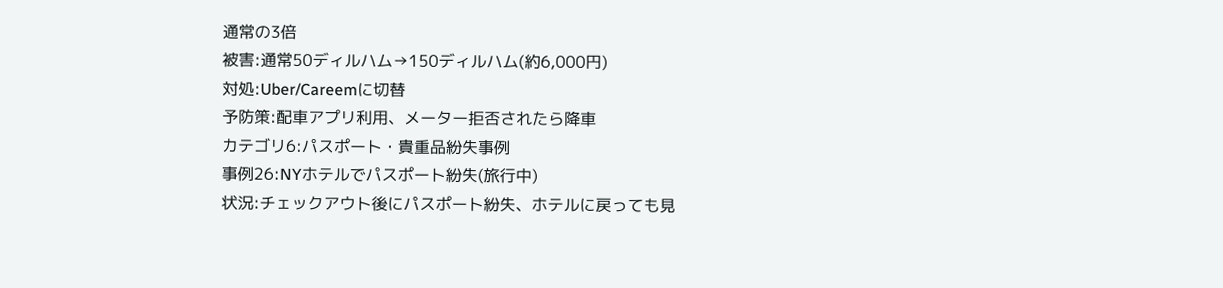通常の3倍
被害:通常50ディルハム→150ディルハム(約6,000円)
対処:Uber/Careemに切替
予防策:配車アプリ利用、メーター拒否されたら降車
カテゴリ6:パスポート・貴重品紛失事例
事例26:NYホテルでパスポート紛失(旅行中)
状況:チェックアウト後にパスポート紛失、ホテルに戻っても見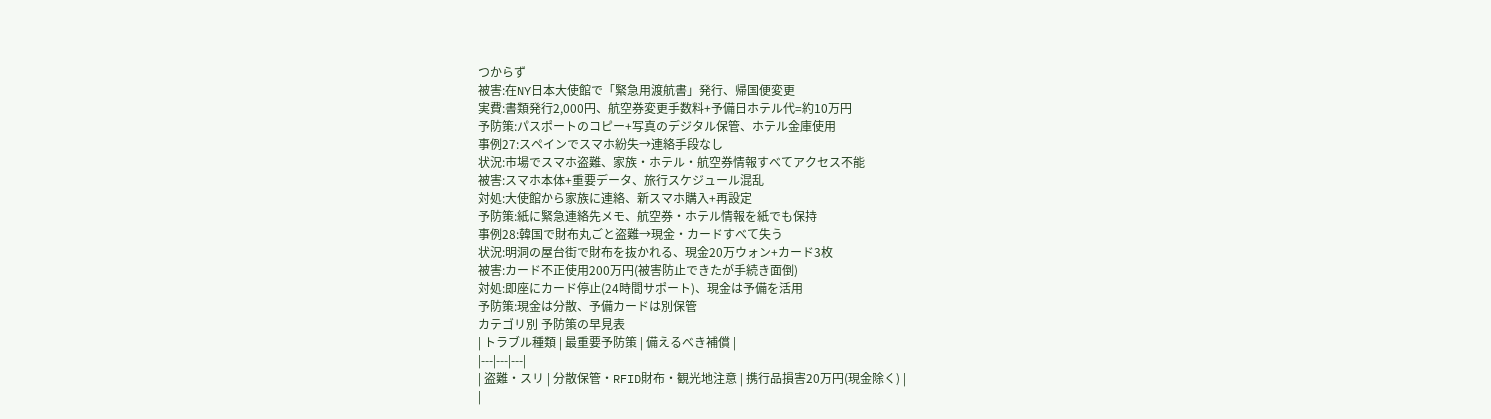つからず
被害:在NY日本大使館で「緊急用渡航書」発行、帰国便変更
実費:書類発行2,000円、航空券変更手数料+予備日ホテル代=約10万円
予防策:パスポートのコピー+写真のデジタル保管、ホテル金庫使用
事例27:スペインでスマホ紛失→連絡手段なし
状況:市場でスマホ盗難、家族・ホテル・航空券情報すべてアクセス不能
被害:スマホ本体+重要データ、旅行スケジュール混乱
対処:大使館から家族に連絡、新スマホ購入+再設定
予防策:紙に緊急連絡先メモ、航空券・ホテル情報を紙でも保持
事例28:韓国で財布丸ごと盗難→現金・カードすべて失う
状況:明洞の屋台街で財布を抜かれる、現金20万ウォン+カード3枚
被害:カード不正使用200万円(被害防止できたが手続き面倒)
対処:即座にカード停止(24時間サポート)、現金は予備を活用
予防策:現金は分散、予備カードは別保管
カテゴリ別 予防策の早見表
| トラブル種類 | 最重要予防策 | 備えるべき補償 |
|---|---|---|
| 盗難・スリ | 分散保管・RFID財布・観光地注意 | 携行品損害20万円(現金除く) |
|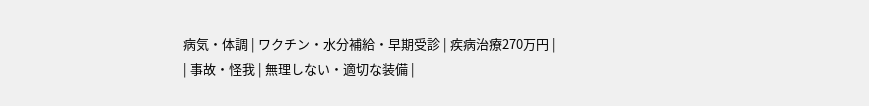病気・体調 | ワクチン・水分補給・早期受診 | 疾病治療270万円 |
| 事故・怪我 | 無理しない・適切な装備 |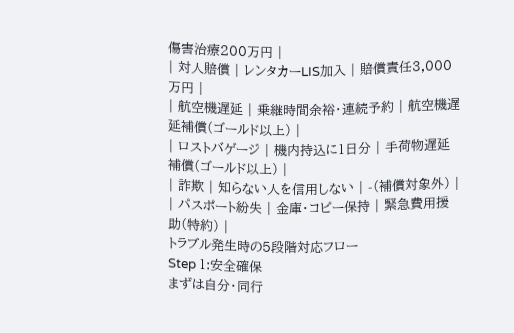傷害治療200万円 |
| 対人賠償 | レンタカーLIS加入 | 賠償責任3,000万円 |
| 航空機遅延 | 乗継時間余裕・連続予約 | 航空機遅延補償(ゴールド以上) |
| ロストバゲージ | 機内持込に1日分 | 手荷物遅延補償(ゴールド以上) |
| 詐欺 | 知らない人を信用しない | -(補償対象外) |
| パスポート紛失 | 金庫・コピー保持 | 緊急費用援助(特約) |
トラブル発生時の5段階対応フロー
Step 1:安全確保
まずは自分・同行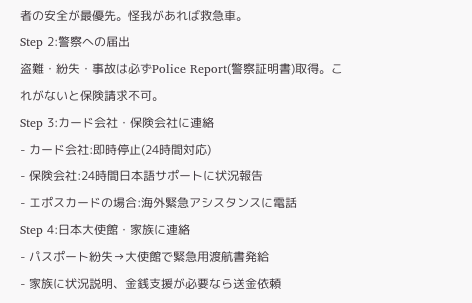者の安全が最優先。怪我があれば救急車。
Step 2:警察への届出
盗難・紛失・事故は必ずPolice Report(警察証明書)取得。これがないと保険請求不可。
Step 3:カード会社・保険会社に連絡
- カード会社:即時停止(24時間対応)
- 保険会社:24時間日本語サポートに状況報告
- エポスカードの場合:海外緊急アシスタンスに電話
Step 4:日本大使館・家族に連絡
- パスポート紛失→大使館で緊急用渡航書発給
- 家族に状況説明、金銭支援が必要なら送金依頼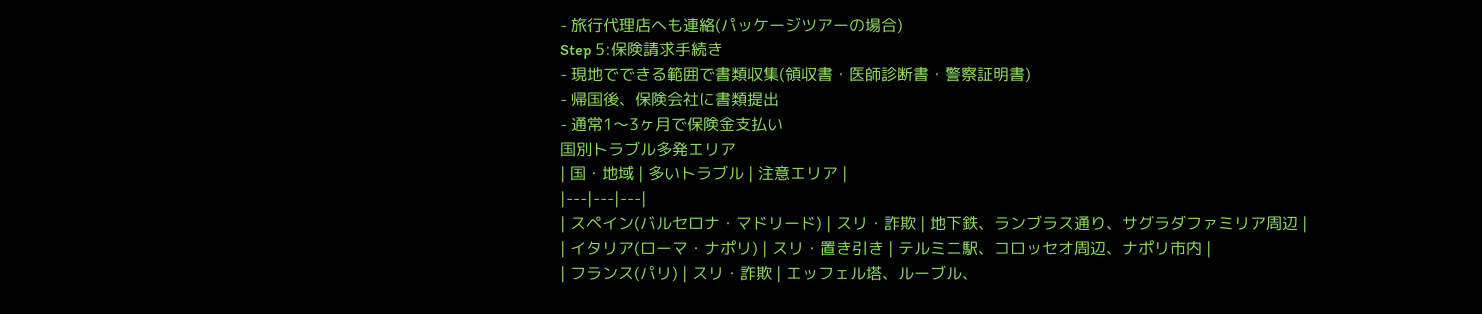- 旅行代理店へも連絡(パッケージツアーの場合)
Step 5:保険請求手続き
- 現地でできる範囲で書類収集(領収書・医師診断書・警察証明書)
- 帰国後、保険会社に書類提出
- 通常1〜3ヶ月で保険金支払い
国別トラブル多発エリア
| 国・地域 | 多いトラブル | 注意エリア |
|---|---|---|
| スペイン(バルセロナ・マドリード) | スリ・詐欺 | 地下鉄、ランブラス通り、サグラダファミリア周辺 |
| イタリア(ローマ・ナポリ) | スリ・置き引き | テルミニ駅、コロッセオ周辺、ナポリ市内 |
| フランス(パリ) | スリ・詐欺 | エッフェル塔、ルーブル、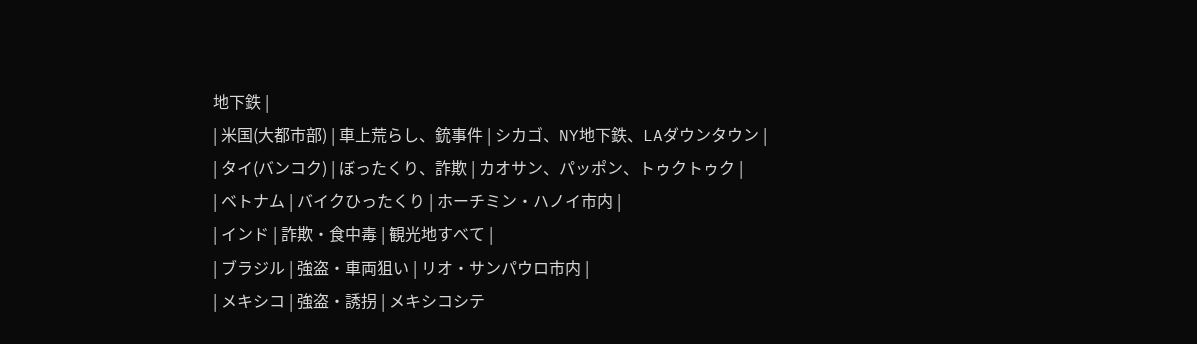地下鉄 |
| 米国(大都市部) | 車上荒らし、銃事件 | シカゴ、NY地下鉄、LAダウンタウン |
| タイ(バンコク) | ぼったくり、詐欺 | カオサン、パッポン、トゥクトゥク |
| ベトナム | バイクひったくり | ホーチミン・ハノイ市内 |
| インド | 詐欺・食中毒 | 観光地すべて |
| ブラジル | 強盗・車両狙い | リオ・サンパウロ市内 |
| メキシコ | 強盗・誘拐 | メキシコシテ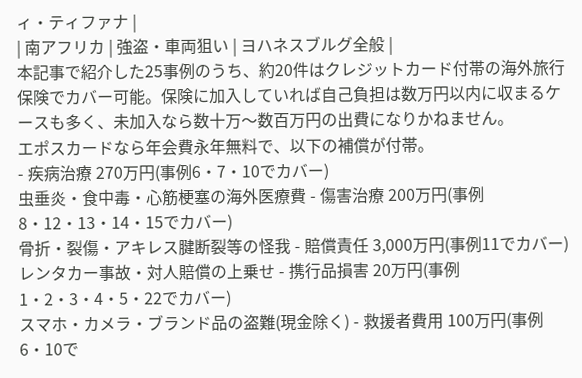ィ・ティファナ |
| 南アフリカ | 強盗・車両狙い | ヨハネスブルグ全般 |
本記事で紹介した25事例のうち、約20件はクレジットカード付帯の海外旅行保険でカバー可能。保険に加入していれば自己負担は数万円以内に収まるケースも多く、未加入なら数十万〜数百万円の出費になりかねません。
エポスカードなら年会費永年無料で、以下の補償が付帯。
- 疾病治療 270万円(事例6・7・10でカバー)
虫垂炎・食中毒・心筋梗塞の海外医療費 - 傷害治療 200万円(事例8・12・13・14・15でカバー)
骨折・裂傷・アキレス腱断裂等の怪我 - 賠償責任 3,000万円(事例11でカバー)
レンタカー事故・対人賠償の上乗せ - 携行品損害 20万円(事例1・2・3・4・5・22でカバー)
スマホ・カメラ・ブランド品の盗難(現金除く) - 救援者費用 100万円(事例6・10で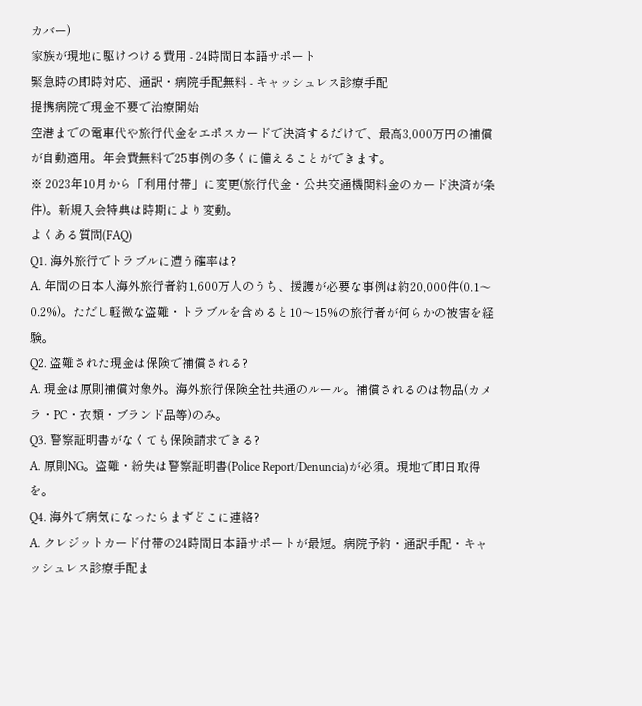カバー)
家族が現地に駆けつける費用 - 24時間日本語サポート
緊急時の即時対応、通訳・病院手配無料 - キャッシュレス診療手配
提携病院で現金不要で治療開始
空港までの電車代や旅行代金をエポスカードで決済するだけで、最高3,000万円の補償が自動適用。年会費無料で25事例の多くに備えることができます。
※ 2023年10月から「利用付帯」に変更(旅行代金・公共交通機関料金のカード決済が条件)。新規入会特典は時期により変動。
よくある質問(FAQ)
Q1. 海外旅行でトラブルに遭う確率は?
A. 年間の日本人海外旅行者約1,600万人のうち、援護が必要な事例は約20,000件(0.1〜0.2%)。ただし軽微な盗難・トラブルを含めると10〜15%の旅行者が何らかの被害を経験。
Q2. 盗難された現金は保険で補償される?
A. 現金は原則補償対象外。海外旅行保険全社共通のルール。補償されるのは物品(カメラ・PC・衣類・ブランド品等)のみ。
Q3. 警察証明書がなくても保険請求できる?
A. 原則NG。盗難・紛失は警察証明書(Police Report/Denuncia)が必須。現地で即日取得を。
Q4. 海外で病気になったらまずどこに連絡?
A. クレジットカード付帯の24時間日本語サポートが最短。病院予約・通訳手配・キャッシュレス診療手配ま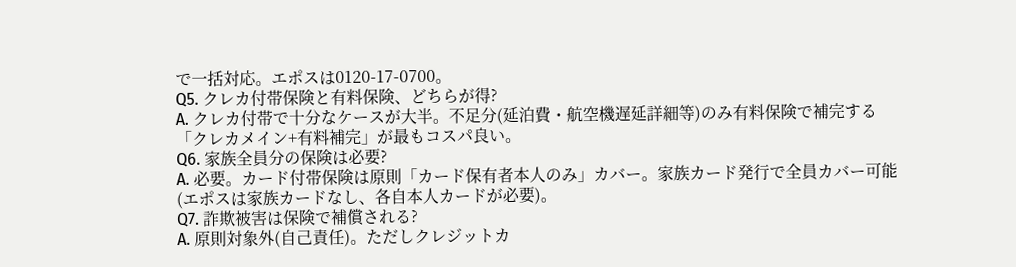で一括対応。エポスは0120-17-0700。
Q5. クレカ付帯保険と有料保険、どちらが得?
A. クレカ付帯で十分なケースが大半。不足分(延泊費・航空機遅延詳細等)のみ有料保険で補完する「クレカメイン+有料補完」が最もコスパ良い。
Q6. 家族全員分の保険は必要?
A. 必要。カード付帯保険は原則「カード保有者本人のみ」カバー。家族カード発行で全員カバー可能(エポスは家族カードなし、各自本人カードが必要)。
Q7. 詐欺被害は保険で補償される?
A. 原則対象外(自己責任)。ただしクレジットカ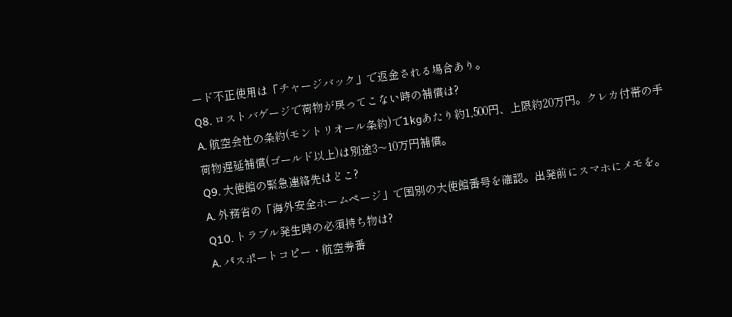ード不正使用は「チャージバック」で返金される場合あり。
Q8. ロストバゲージで荷物が戻ってこない時の補償は?
A. 航空会社の条約(モントリオール条約)で1kgあたり約1,500円、上限約20万円。クレカ付帯の手荷物遅延補償(ゴールド以上)は別途3〜10万円補償。
Q9. 大使館の緊急連絡先はどこ?
A. 外務省の「海外安全ホームページ」で国別の大使館番号を確認。出発前にスマホにメモを。
Q10. トラブル発生時の必須持ち物は?
A. パスポートコピー・航空券番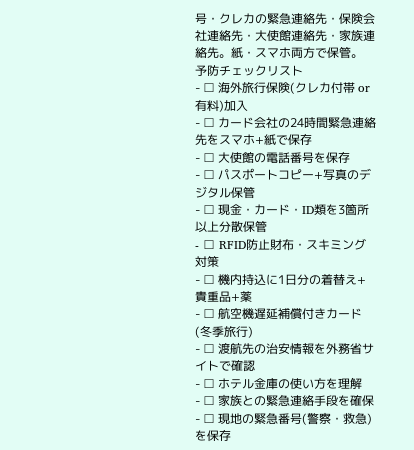号・クレカの緊急連絡先・保険会社連絡先・大使館連絡先・家族連絡先。紙・スマホ両方で保管。
予防チェックリスト
- □ 海外旅行保険(クレカ付帯 or 有料)加入
- □ カード会社の24時間緊急連絡先をスマホ+紙で保存
- □ 大使館の電話番号を保存
- □ パスポートコピー+写真のデジタル保管
- □ 現金・カード・ID類を3箇所以上分散保管
- □ RFID防止財布・スキミング対策
- □ 機内持込に1日分の着替え+貴重品+薬
- □ 航空機遅延補償付きカード(冬季旅行)
- □ 渡航先の治安情報を外務省サイトで確認
- □ ホテル金庫の使い方を理解
- □ 家族との緊急連絡手段を確保
- □ 現地の緊急番号(警察・救急)を保存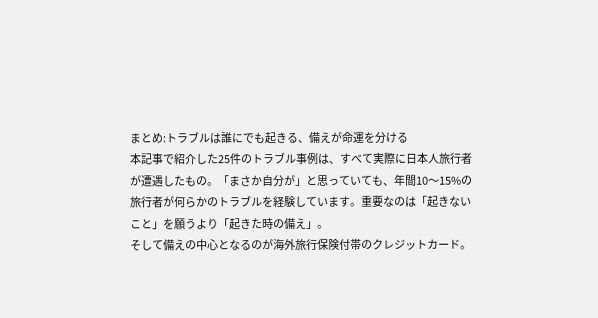まとめ:トラブルは誰にでも起きる、備えが命運を分ける
本記事で紹介した25件のトラブル事例は、すべて実際に日本人旅行者が遭遇したもの。「まさか自分が」と思っていても、年間10〜15%の旅行者が何らかのトラブルを経験しています。重要なのは「起きないこと」を願うより「起きた時の備え」。
そして備えの中心となるのが海外旅行保険付帯のクレジットカード。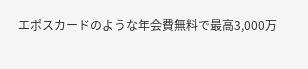エポスカードのような年会費無料で最高3,000万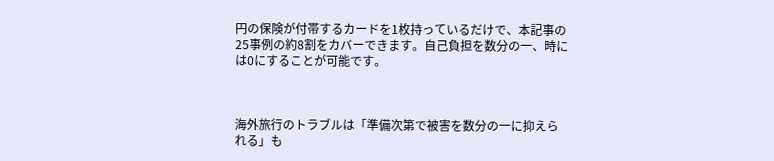円の保険が付帯するカードを1枚持っているだけで、本記事の25事例の約8割をカバーできます。自己負担を数分の一、時には0にすることが可能です。



海外旅行のトラブルは「準備次第で被害を数分の一に抑えられる」も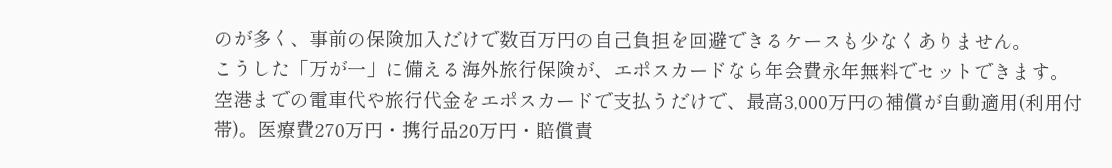のが多く、事前の保険加入だけで数百万円の自己負担を回避できるケースも少なくありません。
こうした「万が一」に備える海外旅行保険が、エポスカードなら年会費永年無料でセットできます。
空港までの電車代や旅行代金をエポスカードで支払うだけで、最高3,000万円の補償が自動適用(利用付帯)。医療費270万円・携行品20万円・賠償責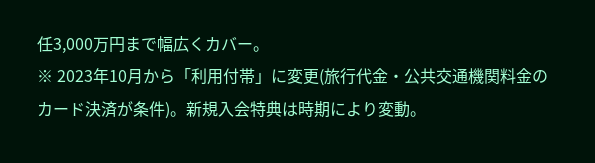任3,000万円まで幅広くカバー。
※ 2023年10月から「利用付帯」に変更(旅行代金・公共交通機関料金のカード決済が条件)。新規入会特典は時期により変動。